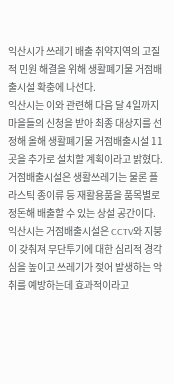익산시가 쓰레기 배출 취약지역의 고질적 민원 해결을 위해 생활폐기물 거점배출시설 확충에 나선다.
익산시는 이와 관련해 다음 달 4일까지 마을들의 신청을 받아 최종 대상지를 선정해 올해 생활폐기물 거점배출시설 11곳을 추가로 설치할 계획이라고 밝혔다.
거점배출시설은 생활쓰레기는 물론 플라스틱 종이류 등 재활용품을 품목별로 정돈해 배출할 수 있는 상설 공간이다.
익산시는 거점배출시설은 CCTV와 지붕이 갖춰져 무단투기에 대한 심리적 경각심을 높이고 쓰레기가 젖어 발생하는 악취를 예방하는데 효과적이라고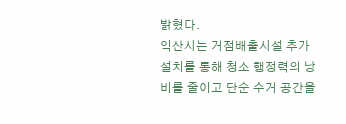밝혔다.
익산시는 거점배출시설 추가 설치를 통해 청소 행정력의 낭비를 줄이고 단순 수거 공간을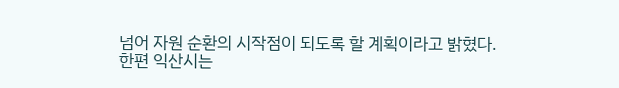넘어 자원 순환의 시작점이 되도록 할 계획이라고 밝혔다.
한편 익산시는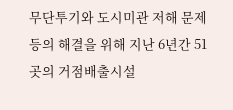무단투기와 도시미관 저해 문제 등의 해결을 위해 지난 6년간 51곳의 거점배출시설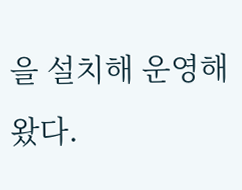을 설치해 운영해 왔다.